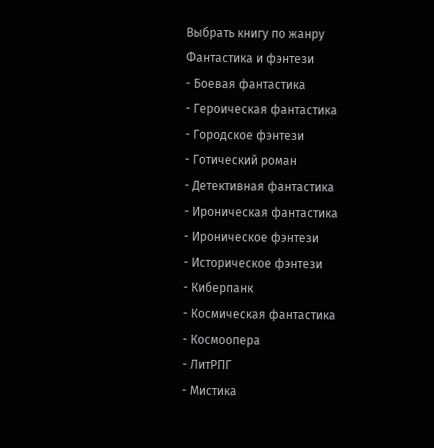Выбрать книгу по жанру
Фантастика и фэнтези
- Боевая фантастика
- Героическая фантастика
- Городское фэнтези
- Готический роман
- Детективная фантастика
- Ироническая фантастика
- Ироническое фэнтези
- Историческое фэнтези
- Киберпанк
- Космическая фантастика
- Космоопера
- ЛитРПГ
- Мистика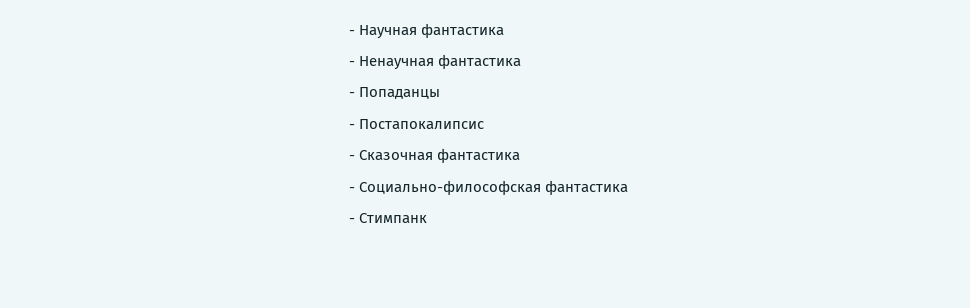- Научная фантастика
- Ненаучная фантастика
- Попаданцы
- Постапокалипсис
- Сказочная фантастика
- Социально-философская фантастика
- Стимпанк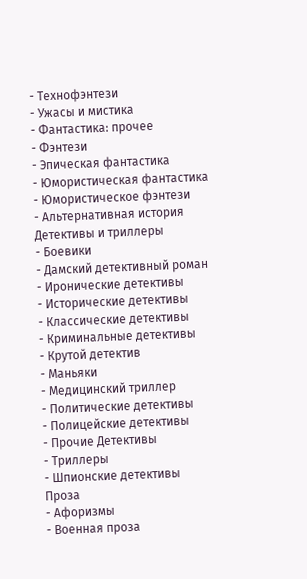- Технофэнтези
- Ужасы и мистика
- Фантастика: прочее
- Фэнтези
- Эпическая фантастика
- Юмористическая фантастика
- Юмористическое фэнтези
- Альтернативная история
Детективы и триллеры
- Боевики
- Дамский детективный роман
- Иронические детективы
- Исторические детективы
- Классические детективы
- Криминальные детективы
- Крутой детектив
- Маньяки
- Медицинский триллер
- Политические детективы
- Полицейские детективы
- Прочие Детективы
- Триллеры
- Шпионские детективы
Проза
- Афоризмы
- Военная проза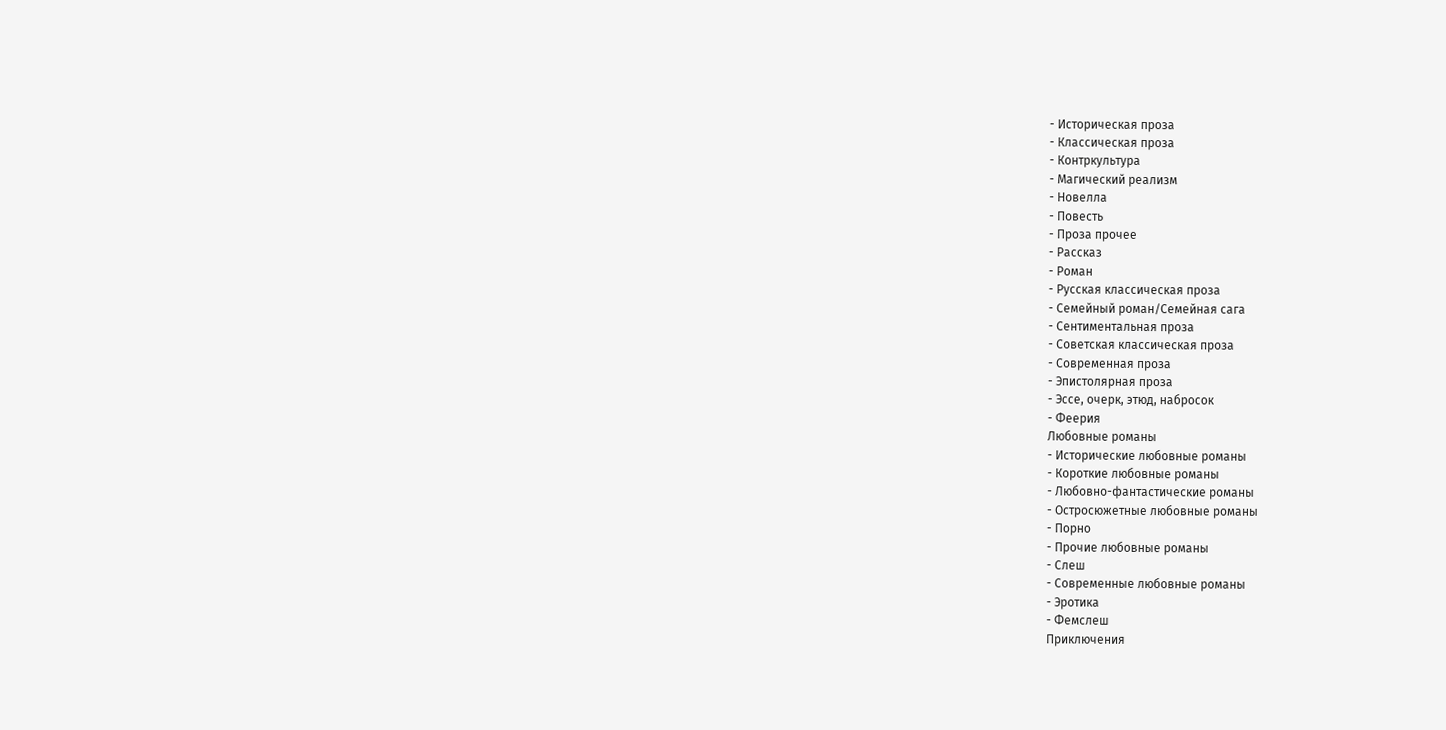- Историческая проза
- Классическая проза
- Контркультура
- Магический реализм
- Новелла
- Повесть
- Проза прочее
- Рассказ
- Роман
- Русская классическая проза
- Семейный роман/Семейная сага
- Сентиментальная проза
- Советская классическая проза
- Современная проза
- Эпистолярная проза
- Эссе, очерк, этюд, набросок
- Феерия
Любовные романы
- Исторические любовные романы
- Короткие любовные романы
- Любовно-фантастические романы
- Остросюжетные любовные романы
- Порно
- Прочие любовные романы
- Слеш
- Современные любовные романы
- Эротика
- Фемслеш
Приключения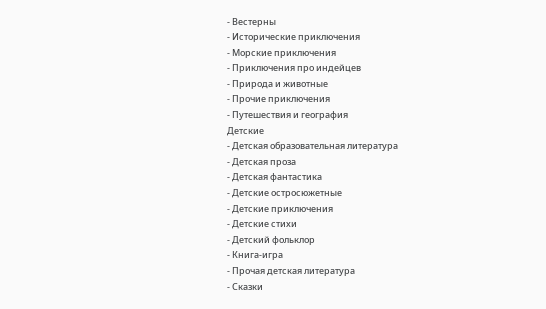- Вестерны
- Исторические приключения
- Морские приключения
- Приключения про индейцев
- Природа и животные
- Прочие приключения
- Путешествия и география
Детские
- Детская образовательная литература
- Детская проза
- Детская фантастика
- Детские остросюжетные
- Детские приключения
- Детские стихи
- Детский фольклор
- Книга-игра
- Прочая детская литература
- Сказки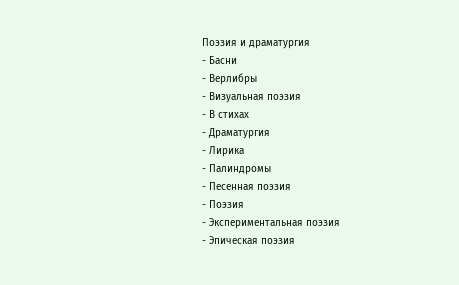Поэзия и драматургия
- Басни
- Верлибры
- Визуальная поэзия
- В стихах
- Драматургия
- Лирика
- Палиндромы
- Песенная поэзия
- Поэзия
- Экспериментальная поэзия
- Эпическая поэзия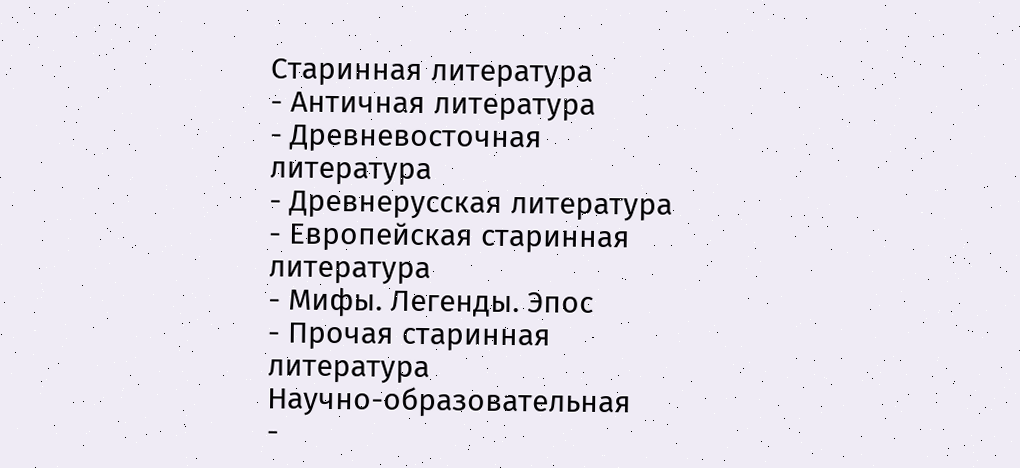Старинная литература
- Античная литература
- Древневосточная литература
- Древнерусская литература
- Европейская старинная литература
- Мифы. Легенды. Эпос
- Прочая старинная литература
Научно-образовательная
-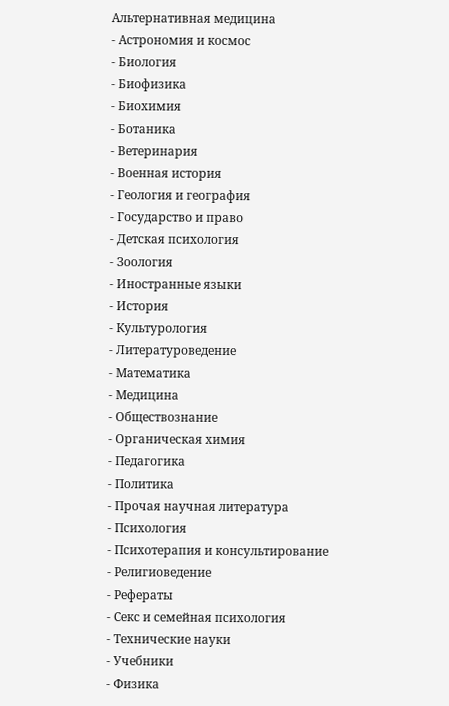Альтернативная медицина
- Астрономия и космос
- Биология
- Биофизика
- Биохимия
- Ботаника
- Ветеринария
- Военная история
- Геология и география
- Государство и право
- Детская психология
- Зоология
- Иностранные языки
- История
- Культурология
- Литературоведение
- Математика
- Медицина
- Обществознание
- Органическая химия
- Педагогика
- Политика
- Прочая научная литература
- Психология
- Психотерапия и консультирование
- Религиоведение
- Рефераты
- Секс и семейная психология
- Технические науки
- Учебники
- Физика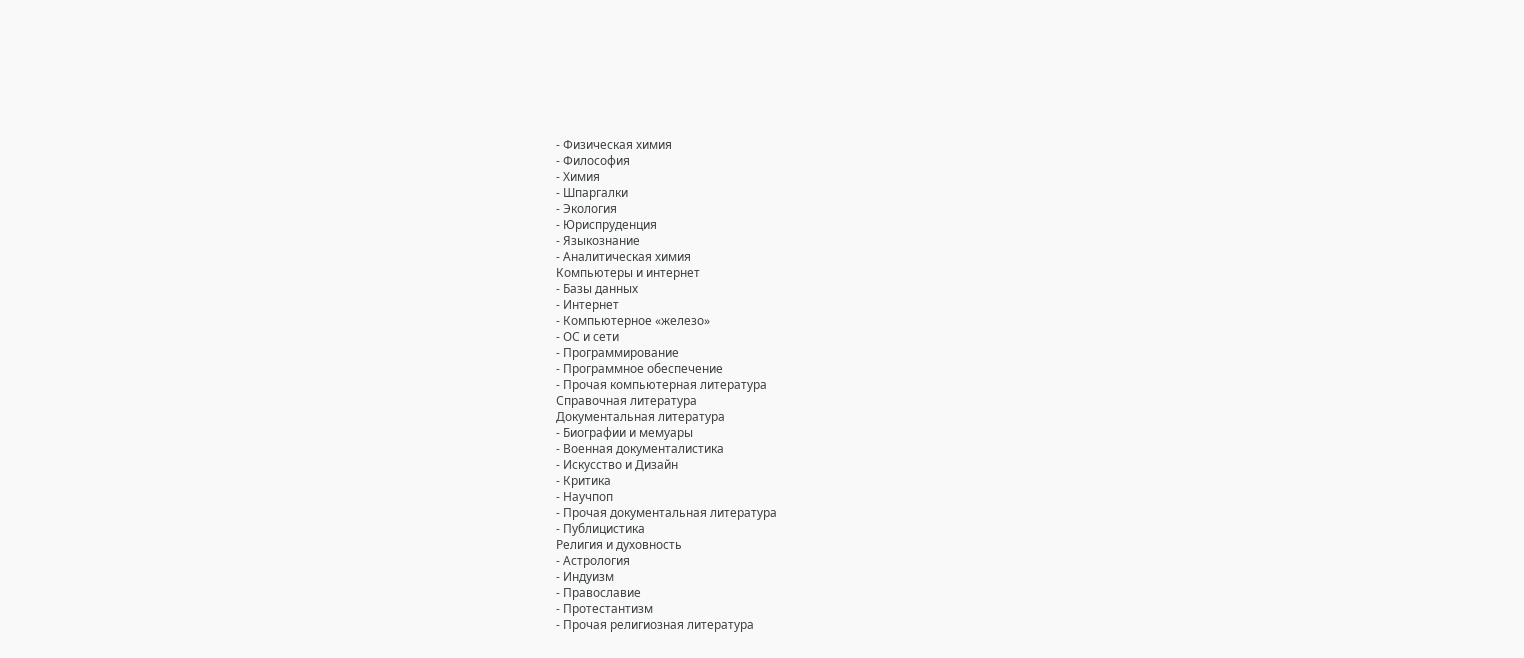- Физическая химия
- Философия
- Химия
- Шпаргалки
- Экология
- Юриспруденция
- Языкознание
- Аналитическая химия
Компьютеры и интернет
- Базы данных
- Интернет
- Компьютерное «железо»
- ОС и сети
- Программирование
- Программное обеспечение
- Прочая компьютерная литература
Справочная литература
Документальная литература
- Биографии и мемуары
- Военная документалистика
- Искусство и Дизайн
- Критика
- Научпоп
- Прочая документальная литература
- Публицистика
Религия и духовность
- Астрология
- Индуизм
- Православие
- Протестантизм
- Прочая религиозная литература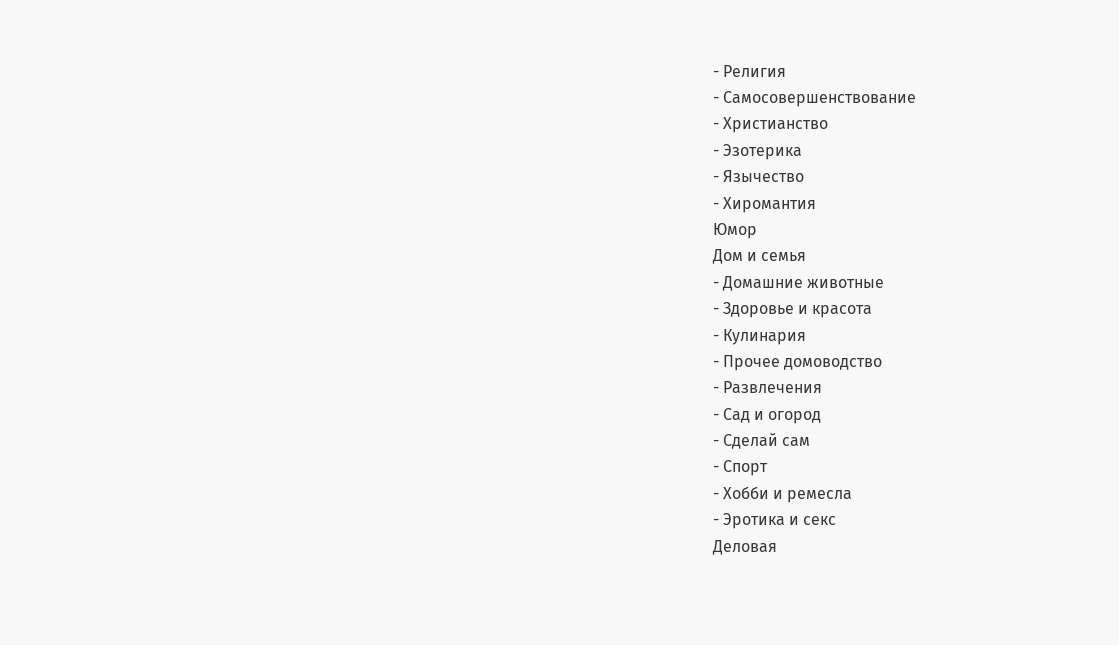- Религия
- Самосовершенствование
- Христианство
- Эзотерика
- Язычество
- Хиромантия
Юмор
Дом и семья
- Домашние животные
- Здоровье и красота
- Кулинария
- Прочее домоводство
- Развлечения
- Сад и огород
- Сделай сам
- Спорт
- Хобби и ремесла
- Эротика и секс
Деловая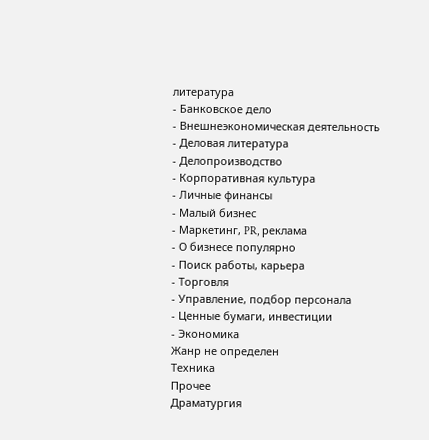литература
- Банковское дело
- Внешнеэкономическая деятельность
- Деловая литература
- Делопроизводство
- Корпоративная культура
- Личные финансы
- Малый бизнес
- Маркетинг, PR, реклама
- О бизнесе популярно
- Поиск работы, карьера
- Торговля
- Управление, подбор персонала
- Ценные бумаги, инвестиции
- Экономика
Жанр не определен
Техника
Прочее
Драматургия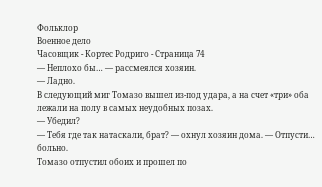Фольклор
Военное дело
Часовщик - Кортес Родриго - Страница 74
— Неплохо бы… — рассмеялся хозяин.
— Ладно.
В следующий миг Томазо вышел из-под удара, а на счет «три» оба лежали на полу в самых неудобных позах.
— Убедил?
— Тебя где так натаскали, брат? — охнул хозяин дома. — Отпусти… больно.
Томазо отпустил обоих и прошел по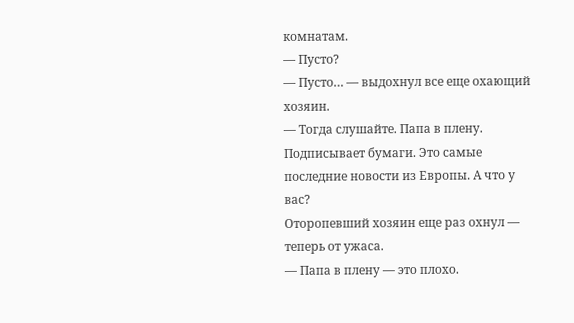комнатам.
— Пусто?
— Пусто… — выдохнул все еще охающий хозяин.
— Тогда слушайте. Папа в плену. Подписывает бумаги. Это самые последние новости из Европы. А что у вас?
Оторопевший хозяин еще раз охнул — теперь от ужаса.
— Папа в плену — это плохо.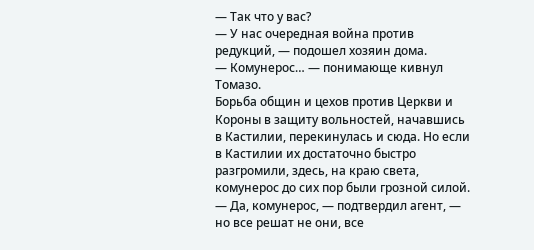— Так что у вас?
— У нас очередная война против редукций, — подошел хозяин дома.
— Комунерос… — понимающе кивнул Томазо.
Борьба общин и цехов против Церкви и Короны в защиту вольностей, начавшись в Кастилии, перекинулась и сюда. Но если в Кастилии их достаточно быстро разгромили, здесь, на краю света, комунерос до сих пор были грозной силой.
— Да, комунерос, — подтвердил агент, — но все решат не они, все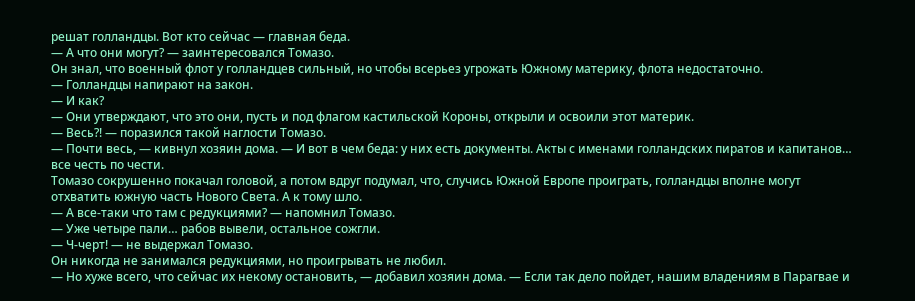решат голландцы. Вот кто сейчас — главная беда.
— А что они могут? — заинтересовался Томазо.
Он знал, что военный флот у голландцев сильный, но чтобы всерьез угрожать Южному материку, флота недостаточно.
— Голландцы напирают на закон.
— И как?
— Они утверждают, что это они, пусть и под флагом кастильской Короны, открыли и освоили этот материк.
— Весь?! — поразился такой наглости Томазо.
— Почти весь, — кивнул хозяин дома. — И вот в чем беда: у них есть документы. Акты с именами голландских пиратов и капитанов… все честь по чести.
Томазо сокрушенно покачал головой, а потом вдруг подумал, что, случись Южной Европе проиграть, голландцы вполне могут отхватить южную часть Нового Света. А к тому шло.
— А все-таки что там с редукциями? — напомнил Томазо.
— Уже четыре пали… рабов вывели, остальное сожгли.
— Ч-черт! — не выдержал Томазо.
Он никогда не занимался редукциями, но проигрывать не любил.
— Но хуже всего, что сейчас их некому остановить, — добавил хозяин дома. — Если так дело пойдет, нашим владениям в Парагвае и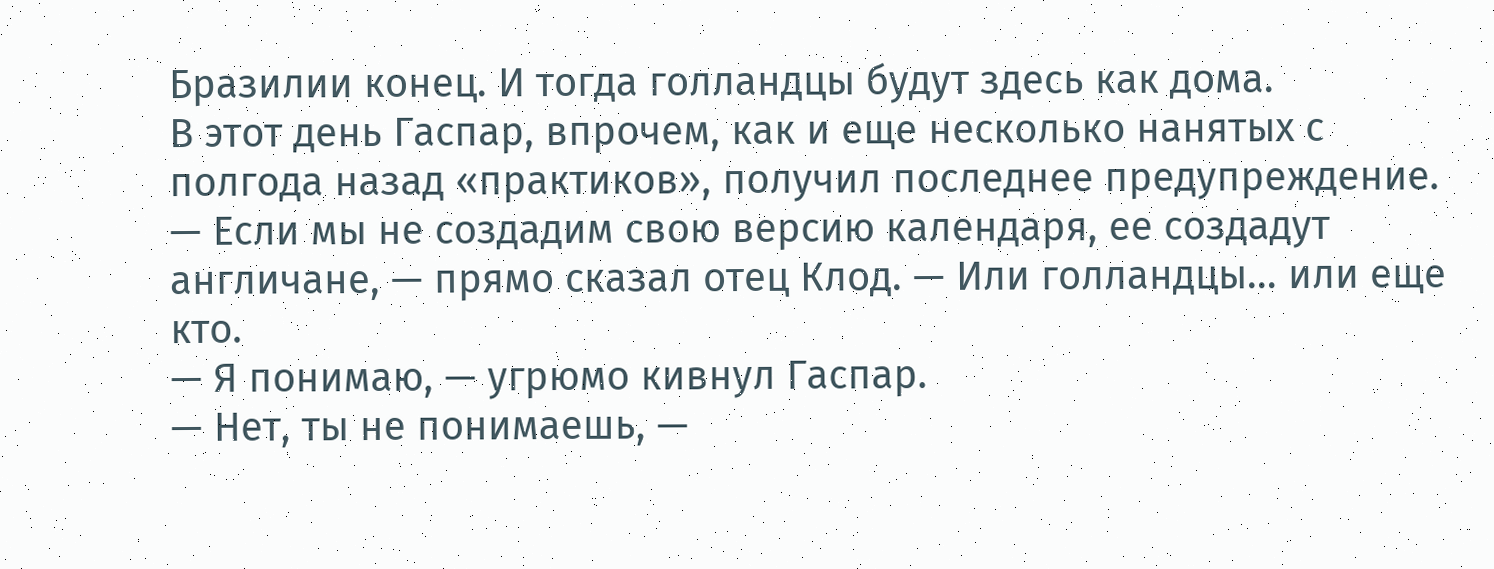Бразилии конец. И тогда голландцы будут здесь как дома.
В этот день Гаспар, впрочем, как и еще несколько нанятых с полгода назад «практиков», получил последнее предупреждение.
— Если мы не создадим свою версию календаря, ее создадут англичане, — прямо сказал отец Клод. — Или голландцы… или еще кто.
— Я понимаю, — угрюмо кивнул Гаспар.
— Нет, ты не понимаешь, —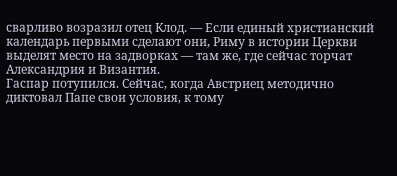сварливо возразил отец Клод. — Если единый христианский календарь первыми сделают они, Риму в истории Церкви выделят место на задворках — там же, где сейчас торчат Александрия и Византия.
Гаспар потупился. Сейчас, когда Австриец методично диктовал Папе свои условия, к тому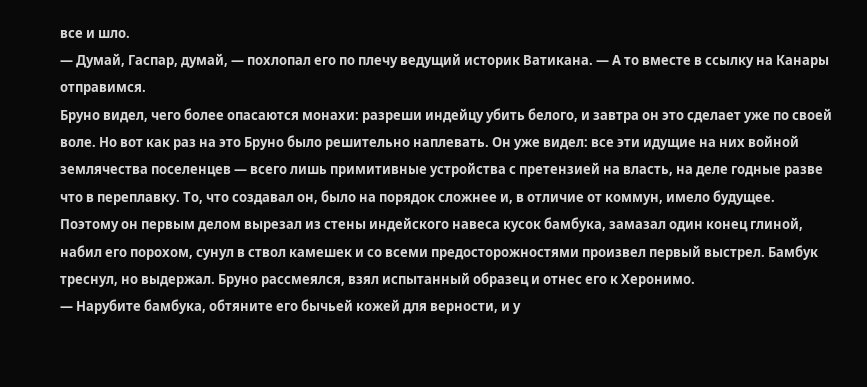все и шло.
— Думай, Гаспар, думай, — похлопал его по плечу ведущий историк Ватикана. — А то вместе в ссылку на Канары отправимся.
Бруно видел, чего более опасаются монахи: разреши индейцу убить белого, и завтра он это сделает уже по своей воле. Но вот как раз на это Бруно было решительно наплевать. Он уже видел: все эти идущие на них войной землячества поселенцев — всего лишь примитивные устройства с претензией на власть, на деле годные разве что в переплавку. То, что создавал он, было на порядок сложнее и, в отличие от коммун, имело будущее.
Поэтому он первым делом вырезал из стены индейского навеса кусок бамбука, замазал один конец глиной, набил его порохом, сунул в ствол камешек и со всеми предосторожностями произвел первый выстрел. Бамбук треснул, но выдержал. Бруно рассмеялся, взял испытанный образец и отнес его к Херонимо.
— Нарубите бамбука, обтяните его бычьей кожей для верности, и у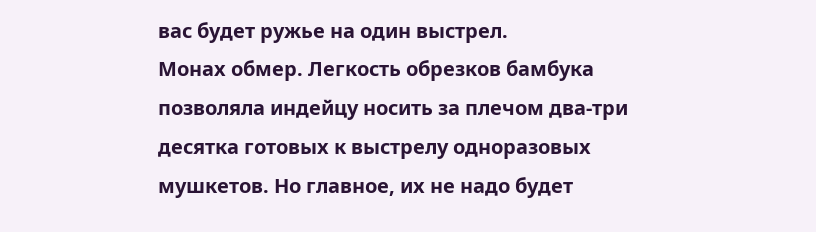вас будет ружье на один выстрел.
Монах обмер. Легкость обрезков бамбука позволяла индейцу носить за плечом два-три десятка готовых к выстрелу одноразовых мушкетов. Но главное, их не надо будет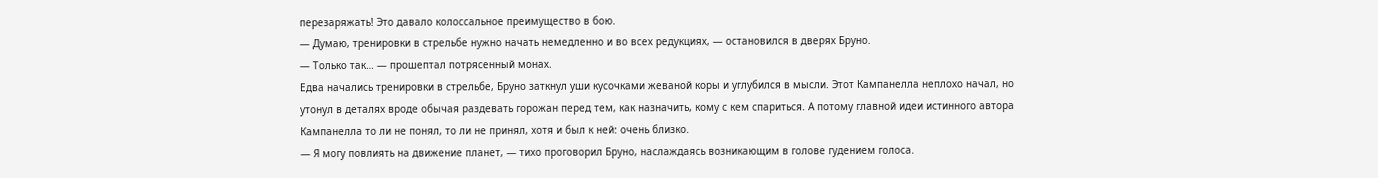перезаряжать! Это давало колоссальное преимущество в бою.
— Думаю, тренировки в стрельбе нужно начать немедленно и во всех редукциях, — остановился в дверях Бруно.
— Только так… — прошептал потрясенный монах.
Едва начались тренировки в стрельбе, Бруно заткнул уши кусочками жеваной коры и углубился в мысли. Этот Кампанелла неплохо начал, но утонул в деталях вроде обычая раздевать горожан перед тем, как назначить, кому с кем спариться. А потому главной идеи истинного автора Кампанелла то ли не понял, то ли не принял, хотя и был к ней: очень близко.
— Я могу повлиять на движение планет, — тихо проговорил Бруно, наслаждаясь возникающим в голове гудением голоса.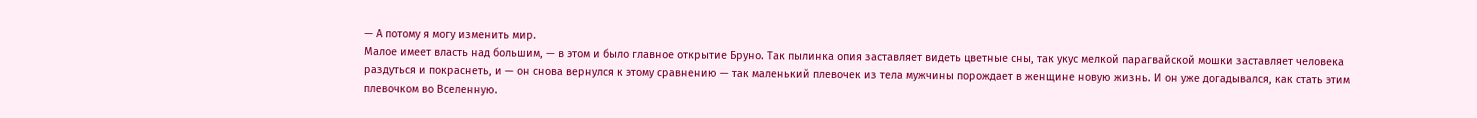— А потому я могу изменить мир.
Малoe имеет власть над большим, — в этом и было главное открытие Бруно. Так пылинка опия заставляет видеть цветные сны, так укус мелкой парагвайской мошки заставляет человека раздуться и покраснеть, и — он снова вернулся к этому сравнению — так маленький плевочек из тела мужчины порождает в женщине новую жизнь. И он уже догадывался, как стать этим плевочком во Вселенную.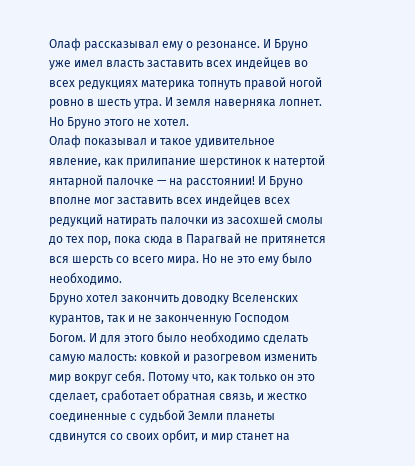Олаф рассказывал ему о резонансе. И Бруно уже имел власть заставить всех индейцев во всех редукциях материка топнуть правой ногой ровно в шесть утра. И земля наверняка лопнет. Но Бруно этого не хотел.
Олаф показывал и такое удивительное явление, как прилипание шерстинок к натертой янтарной палочке — на расстоянии! И Бруно вполне мог заставить всех индейцев всех редукций натирать палочки из засохшей смолы до тех пор, пока сюда в Парагвай не притянется вся шерсть со всего мира. Но не это ему было необходимо.
Бруно хотел закончить доводку Вселенских курантов, так и не законченную Господом Богом. И для этого было необходимо сделать самую малость: ковкой и разогревом изменить мир вокруг себя. Потому что, как только он это сделает, сработает обратная связь, и жестко соединенные с судьбой Земли планеты сдвинутся со своих орбит, и мир станет на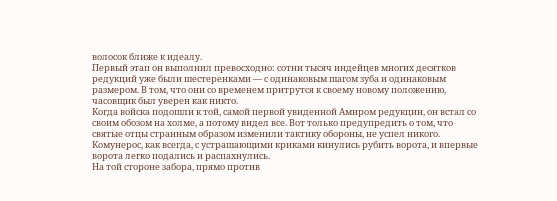волосок ближе к идеалу.
Первый этап он выполнил превосходно: сотни тысяч индейцев многих десятков редукций уже были шестеренками — с одинаковым шагом зуба и одинаковым размером. В том, что они со временем притрутся к своему новому положению, часовщик был уверен как никто.
Когда войска подошли к той, самой первой увиденной Амиром редукции, он встал со своим обозом на холме, а потому видел все. Вот только предупредить о том, что святые отцы странным образом изменили тактику обороны, не успел никого. Комунерос, как всегда, с устрашающими криками кинулись рубить ворота, и впервые ворота легко подались и распахнулись.
На той стороне забора, прямо против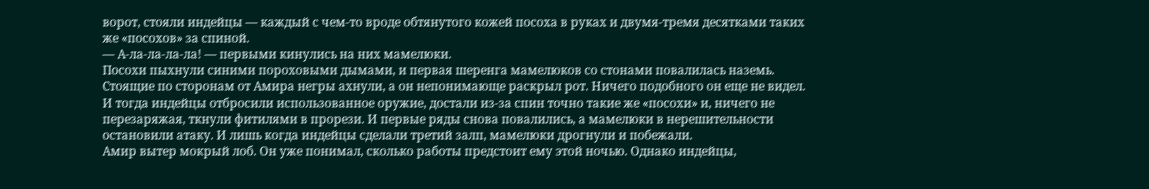ворот, стояли индейцы — каждый с чем-то вроде обтянутого кожей посоха в руках и двумя-тремя десятками таких же «посохов» за спиной.
— А-ла-ла-ла-ла! — первыми кинулись на них мамелюки.
Посохи пыхнули синими пороховыми дымами, и первая шеренга мамелюков со стонами повалилась наземь. Стоящие по сторонам от Амира негры ахнули, а он непонимающе раскрыл рот. Ничего подобного он еще не видел. И тогда индейцы отбросили использованное оружие, достали из-за спин точно такие же «посохи» и, ничего не перезаряжая, ткнули фитилями в прорези. И первые ряды снова повалились, а мамелюки в нерешительности остановили атаку. И лишь когда индейцы сделали третий залп, мамелюки дрогнули и побежали.
Амир вытер мокрый лоб. Он уже понимал, сколько работы предстоит ему этой ночью. Однако индейцы,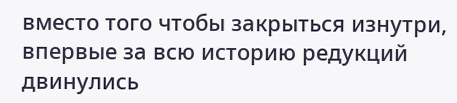вместо того чтобы закрыться изнутри, впервые за всю историю редукций двинулись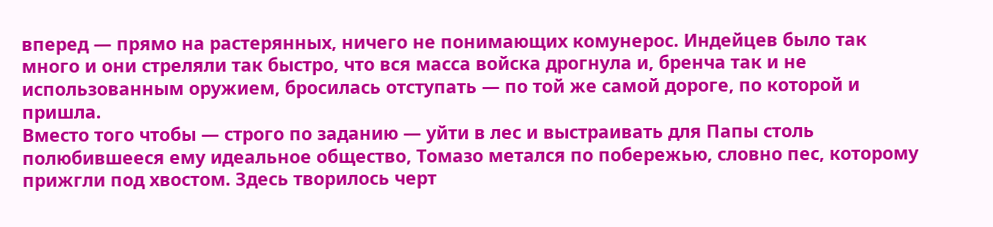вперед — прямо на растерянных, ничего не понимающих комунерос. Индейцев было так много и они стреляли так быстро, что вся масса войска дрогнула и, бренча так и не использованным оружием, бросилась отступать — по той же самой дороге, по которой и пришла.
Вместо того чтобы — строго по заданию — уйти в лес и выстраивать для Папы столь полюбившееся ему идеальное общество, Томазо метался по побережью, словно пес, которому прижгли под хвостом. Здесь творилось черт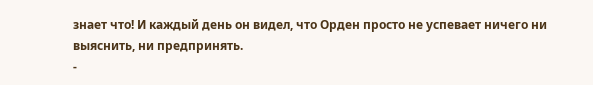знает что! И каждый день он видел, что Орден просто не успевает ничего ни выяснить, ни предпринять.
-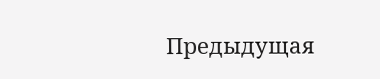Предыдущая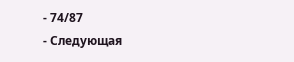- 74/87
- Следующая